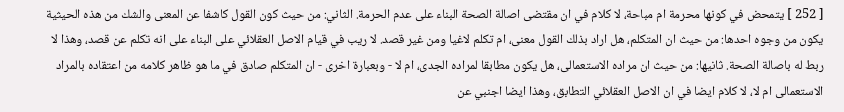[ 252 ] يتمحض في كونها محرمة ام مباحة، لا كلام في ان مقتضى اصالة الصحة البناء على عدم الحرمة. الثاني: من حيث كون القول كاشفا عن المعنى والشك من هذه الحيثية يكون من وجوه احدها: من حيث ان المتكلم، هل اراد بذلك القول معنى، ام تكلم لاغيا ومن غير قصد. لا ريب في قيام الاصل العقلائي على البناء على انه تكلم عن قصد، وهذا لا ربط له باصالة الصحة. ثانيها: من حيث ان مراده الاستعمالى، هل يكون مطابقا لمراده الجدى، ام لا - وبعبارة اخرى - ان المتكلم صادق في ما هو ظاهر كلامه من اعتقاده بالمراد الاستعمالى ام لا، لا كلام ايضا في ان الاصل العقلائي التطابق، وهذا ايضا اجنبي عن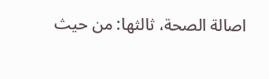اصالة الصحة، ثالثها: من حيث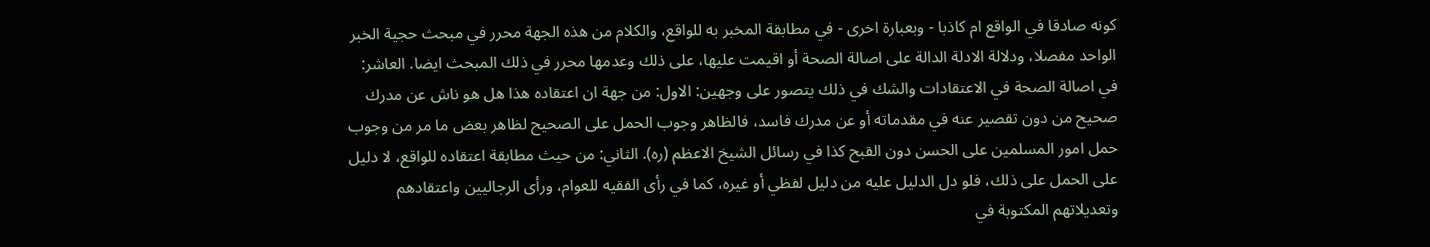كونه صادقا في الواقع ام كاذبا - وبعبارة اخرى - في مطابقة المخبر به للواقع، والكلام من هذه الجهة محرر في مبحث حجية الخبر الواحد مفصلا، ودلالة الادلة الدالة على اصالة الصحة أو اقيمت عليها، على ذلك وعدمها محرر في ذلك المبحث ايضا. العاشر: في اصالة الصحة في الاعتقادات والشك في ذلك يتصور على وجهين: الاول: من جهة ان اعتقاده هذا هل هو ناش عن مدرك صحيح من دون تقصير عنه في مقدماته أو عن مدرك فاسد، فالظاهر وجوب الحمل على الصحيح لظاهر بعض ما مر من وجوب حمل امور المسلمين على الحسن دون القبح كذا في رسائل الشيخ الاعظم (ره). الثاني: من حيث مطابقة اعتقاده للواقع، لا دليل على الحمل على ذلك، فلو دل الدليل عليه من دليل لفظي أو غيره، كما في رأى الفقيه للعوام، ورأى الرجاليين واعتقادهم وتعديلاتهم المكتوبة في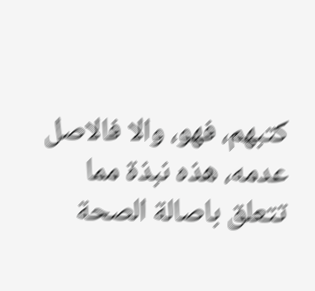كتبهم، فهو، والا فالاصل عدمه، هذه نبذة مما تتعلق باصالة الصحة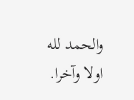والحمد لله اولا وآخرا.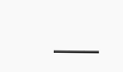___